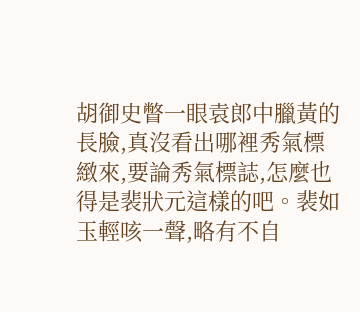胡御史瞥一眼袁郎中臘黃的長臉,真沒看出哪裡秀氣標緻來,要論秀氣標誌,怎麼也得是裴狀元這樣的吧。裴如玉輕咳一聲,略有不自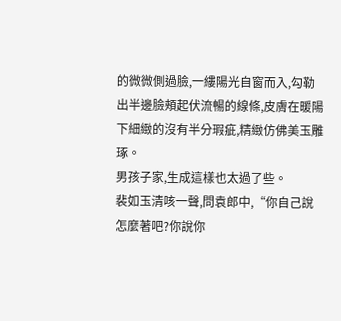的微微側過臉,一縷陽光自窗而入,勾勒出半邊臉頰起伏流暢的線條,皮膚在暖陽下細緻的沒有半分瑕疵,精緻仿佛美玉雕琢。
男孩子家,生成這樣也太過了些。
裴如玉清咳一聲,問袁郎中,“你自己說怎麼著吧?你說你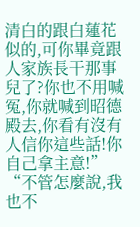清白的跟白蓮花似的,可你畢竟跟人家族長干那事兒了?你也不用喊冤,你就喊到昭德殿去,你看有沒有人信你這些話!你自己拿主意!”
“不管怎麼說,我也不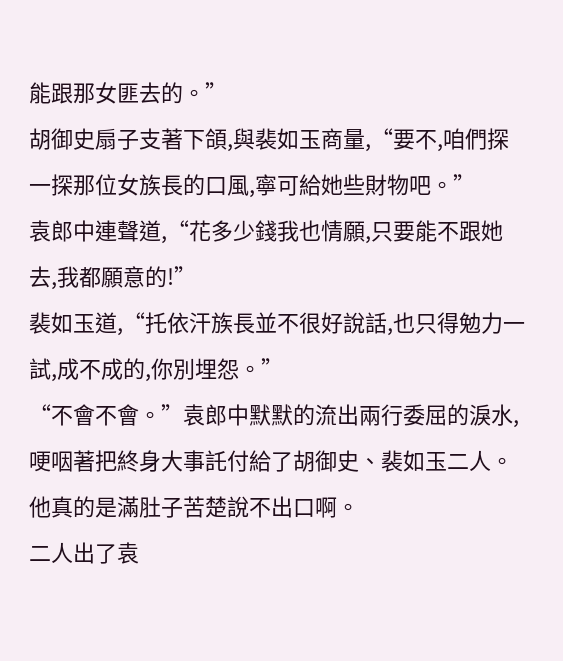能跟那女匪去的。”
胡御史扇子支著下頜,與裴如玉商量,“要不,咱們探一探那位女族長的口風,寧可給她些財物吧。”
袁郎中連聲道,“花多少錢我也情願,只要能不跟她去,我都願意的!”
裴如玉道,“托依汗族長並不很好說話,也只得勉力一試,成不成的,你別埋怨。”
“不會不會。”袁郎中默默的流出兩行委屈的淚水,哽咽著把終身大事託付給了胡御史、裴如玉二人。
他真的是滿肚子苦楚說不出口啊。
二人出了袁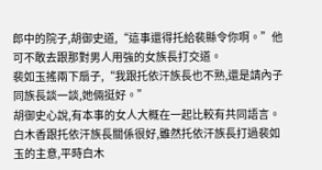郎中的院子,胡御史道,“這事還得托給裴縣令你啊。”他可不敢去跟那對男人用強的女族長打交道。
裴如玉搖兩下扇子,“我跟托依汗族長也不熟,還是請內子同族長談一談,她倆挺好。”
胡御史心說,有本事的女人大概在一起比較有共同語言。
白木香跟托依汗族長關係很好,雖然托依汗族長打過裴如玉的主意,平時白木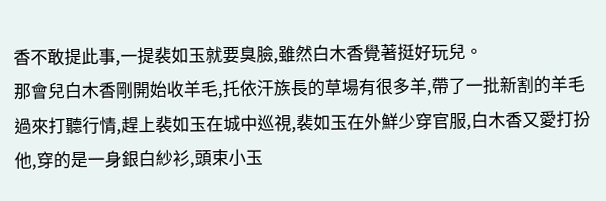香不敢提此事,一提裴如玉就要臭臉,雖然白木香覺著挺好玩兒。
那會兒白木香剛開始收羊毛,托依汗族長的草場有很多羊,帶了一批新割的羊毛過來打聽行情,趕上裴如玉在城中巡視,裴如玉在外鮮少穿官服,白木香又愛打扮他,穿的是一身銀白紗衫,頭束小玉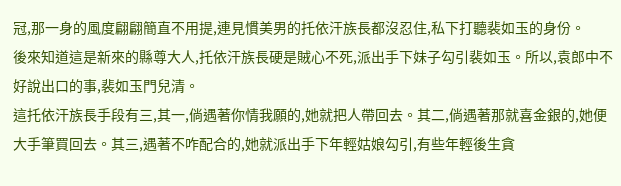冠,那一身的風度翩翩簡直不用提,連見慣美男的托依汗族長都沒忍住,私下打聽裴如玉的身份。
後來知道這是新來的縣尊大人,托依汗族長硬是賊心不死,派出手下妹子勾引裴如玉。所以,袁郎中不好說出口的事,裴如玉門兒清。
這托依汗族長手段有三,其一,倘遇著你情我願的,她就把人帶回去。其二,倘遇著那就喜金銀的,她便大手筆買回去。其三,遇著不咋配合的,她就派出手下年輕姑娘勾引,有些年輕後生貪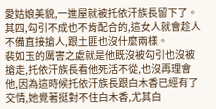愛姑娘美貌,一進屋就被托依汗族長留下了。其四,勾引不成也不肯配合的,這女人就會趁人不備直接搶人,跟土匪也沒什麼兩樣。
裴如玉的厲害之處就是他既沒被勾引也沒被搶走,托依汗族長看他死活不從,也沒再理會他,因為這時候托依汗族長跟白木香已經有了交情,她覺著挺對不住白木香,尤其白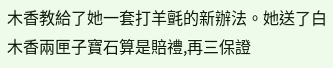木香教給了她一套打羊氈的新辦法。她送了白木香兩匣子寶石算是賠禮,再三保證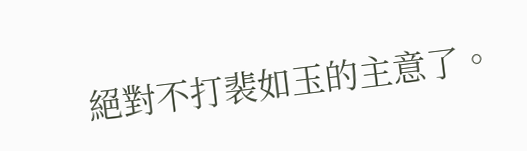絕對不打裴如玉的主意了。